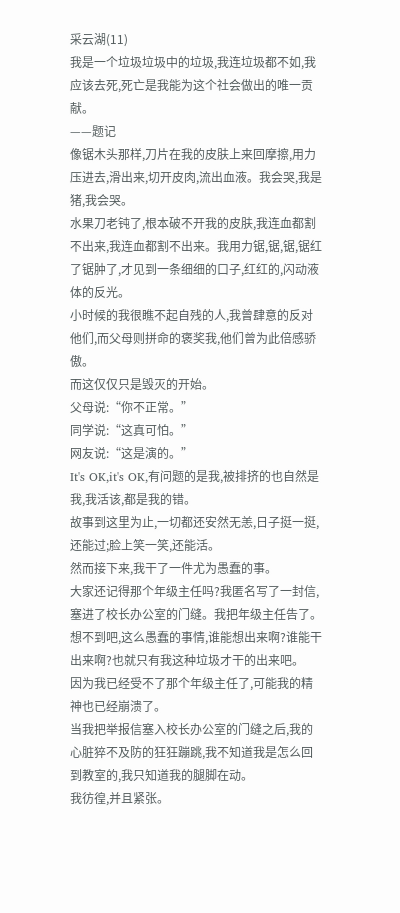采云湖(11)
我是一个垃圾垃圾中的垃圾,我连垃圾都不如,我应该去死,死亡是我能为这个社会做出的唯一贡献。
——题记
像锯木头那样,刀片在我的皮肤上来回摩擦,用力压进去,滑出来,切开皮肉,流出血液。我会哭,我是猪,我会哭。
水果刀老钝了,根本破不开我的皮肤,我连血都割不出来,我连血都割不出来。我用力锯,锯,锯,锯红了锯肿了,才见到一条细细的口子,红红的,闪动液体的反光。
小时候的我很瞧不起自残的人,我曾肆意的反对他们,而父母则拼命的褒奖我,他们曾为此倍感骄傲。
而这仅仅只是毁灭的开始。
父母说:“你不正常。”
同学说:“这真可怕。”
网友说:“这是演的。”
It's OK,it's OK,有问题的是我,被排挤的也自然是我,我活该,都是我的错。
故事到这里为止,一切都还安然无恙,日子挺一挺,还能过;脸上笑一笑,还能活。
然而接下来,我干了一件尤为愚蠢的事。
大家还记得那个年级主任吗?我匿名写了一封信,塞进了校长办公室的门缝。我把年级主任告了。
想不到吧,这么愚蠢的事情,谁能想出来啊?谁能干出来啊?也就只有我这种垃圾才干的出来吧。
因为我已经受不了那个年级主任了,可能我的精神也已经崩溃了。
当我把举报信塞入校长办公室的门缝之后,我的心脏猝不及防的狂狂蹦跳,我不知道我是怎么回到教室的,我只知道我的腿脚在动。
我彷徨,并且紧张。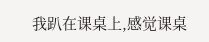我趴在课桌上,感觉课桌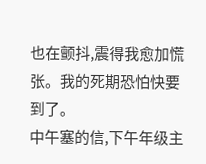也在颤抖,震得我愈加慌张。我的死期恐怕快要到了。
中午塞的信,下午年级主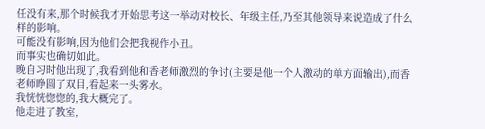任没有来,那个时候我才开始思考这一举动对校长、年级主任,乃至其他领导来说造成了什么样的影响。
可能没有影响,因为他们会把我视作小丑。
而事实也确切如此。
晚自习时他出现了,我看到他和香老师激烈的争讨(主要是他一个人激动的单方面输出),而香老师睁圆了双目,看起来一头雾水。
我恍恍惚惚的,我大概完了。
他走进了教室,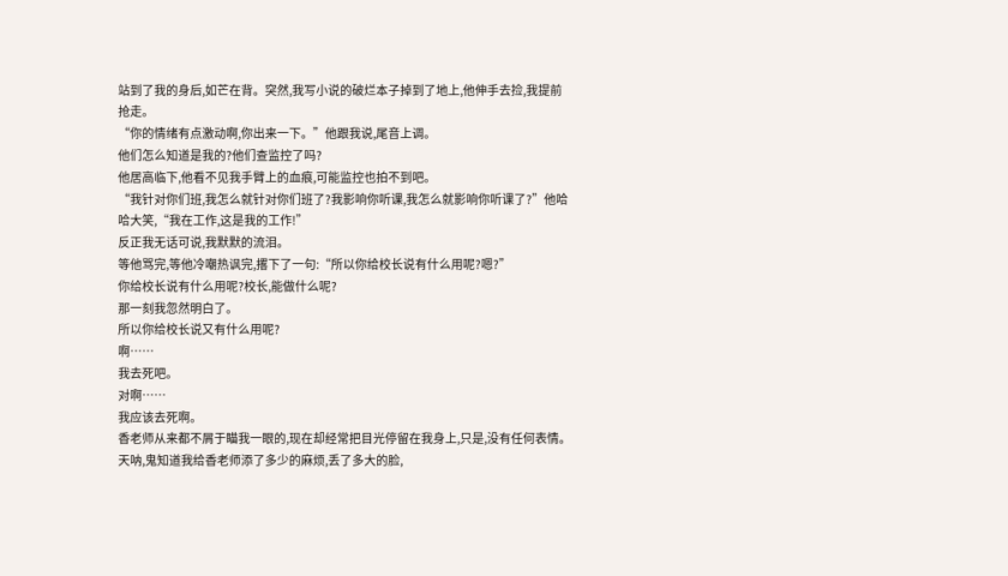站到了我的身后,如芒在背。突然,我写小说的破烂本子掉到了地上,他伸手去捡,我提前抢走。
“你的情绪有点激动啊,你出来一下。”他跟我说,尾音上调。
他们怎么知道是我的?他们查监控了吗?
他居高临下,他看不见我手臂上的血痕,可能监控也拍不到吧。
“我针对你们班,我怎么就针对你们班了?我影响你听课,我怎么就影响你听课了?”他哈哈大笑,“我在工作,这是我的工作!”
反正我无话可说,我默默的流泪。
等他骂完,等他冷嘲热讽完,撂下了一句:“所以你给校长说有什么用呢?嗯?”
你给校长说有什么用呢?校长,能做什么呢?
那一刻我忽然明白了。
所以你给校长说又有什么用呢?
啊……
我去死吧。
对啊……
我应该去死啊。
香老师从来都不屑于瞄我一眼的,现在却经常把目光停留在我身上,只是,没有任何表情。
天呐,鬼知道我给香老师添了多少的麻烦,丢了多大的脸,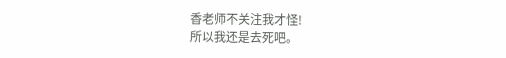香老师不关注我才怪!
所以我还是去死吧。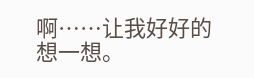啊……让我好好的想一想。